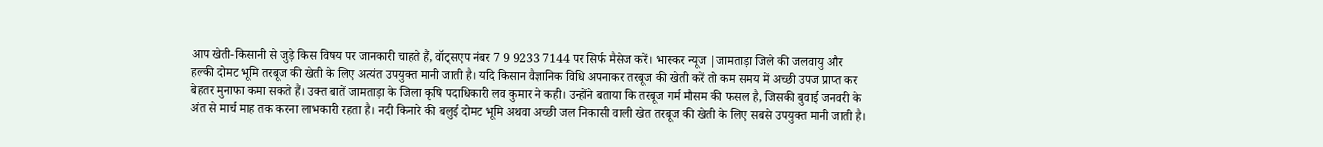आप खेती-किसानी से जुड़े किस विषय पर जानकारी चाहते हैं, वॉट्सएप नंबर 7 9 9233 7144 पर सिर्फ मैसेज करें। भास्कर न्यूज |जामताड़ा जिले की जलवायु और हल्की दोमट भूमि तरबूज की खेती के लिए अत्यंत उपयुक्त मानी जाती है। यदि किसान वैज्ञानिक विधि अपनाकर तरबूज की खेती करें तो कम समय में अच्छी उपज प्राप्त कर बेहतर मुनाफा कमा सकते हैं। उक्त बातें जामताड़ा के जिला कृषि पदाधिकारी लव कुमार ने कही। उन्होंने बताया कि तरबूज गर्म मौसम की फसल है, जिसकी बुवाई जनवरी के अंत से मार्च माह तक करना लाभकारी रहता है। नदी किनारे की बलुई दोमट भूमि अथवा अच्छी जल निकासी वाली खेत तरबूज की खेती के लिए सबसे उपयुक्त मानी जाती है।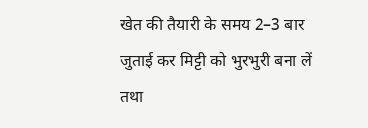खेत की तैयारी के समय 2–3 बार जुताई कर मिट्टी को भुरभुरी बना लें तथा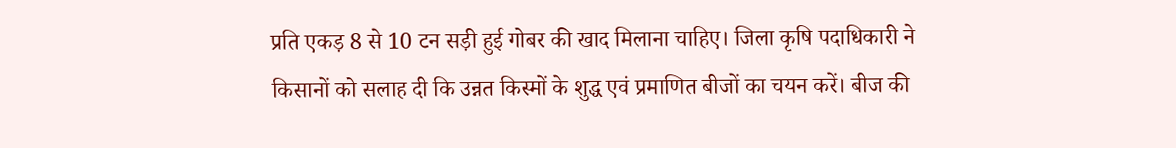प्रति एकड़ 8 से 10 टन सड़ी हुई गोबर की खाद मिलाना चाहिए। जिला कृषि पदाधिकारी ने किसानों को सलाह दी कि उन्नत किस्मों के शुद्ध एवं प्रमाणित बीजों का चयन करें। बीज की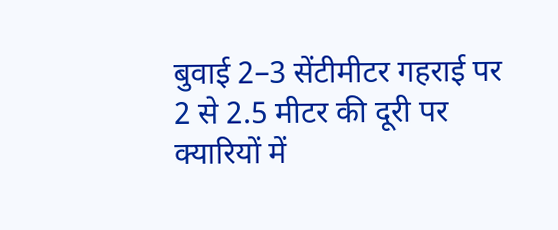बुवाई 2–3 सेंटीमीटर गहराई पर 2 से 2.5 मीटर की दूरी पर क्यारियों में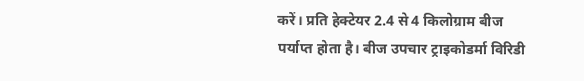करें। प्रति हेक्टेयर 2.4 से 4 किलोग्राम बीज पर्याप्त होता है। बीज उपचार ट्राइकोडर्मा विरिडी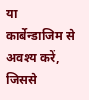या कार्बेन्डाजिम से अवश्य करें, जिससे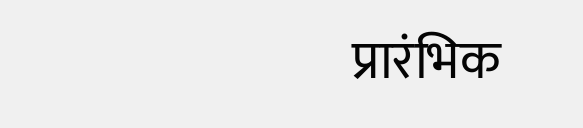प्रारंभिक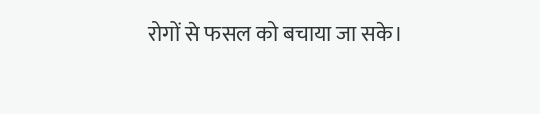रोगों से फसल को बचाया जा सके।